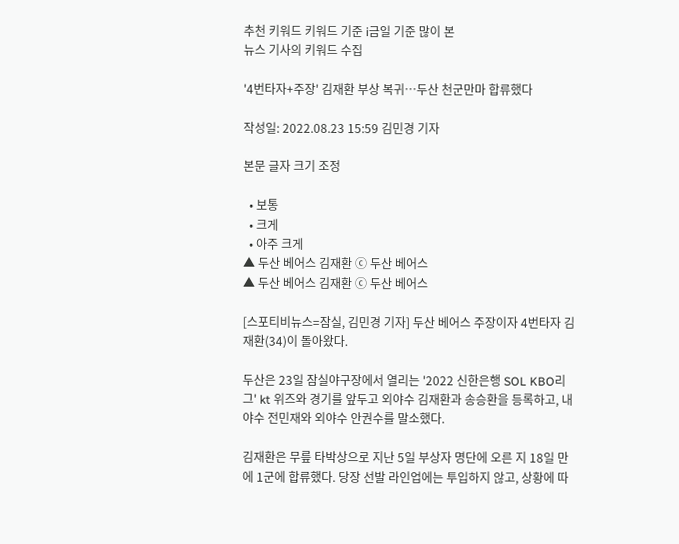추천 키워드 키워드 기준 i금일 기준 많이 본
뉴스 기사의 키워드 수집

'4번타자+주장' 김재환 부상 복귀…두산 천군만마 합류했다

작성일: 2022.08.23 15:59 김민경 기자

본문 글자 크기 조정

  • 보통
  • 크게
  • 아주 크게
▲ 두산 베어스 김재환 ⓒ 두산 베어스
▲ 두산 베어스 김재환 ⓒ 두산 베어스

[스포티비뉴스=잠실, 김민경 기자] 두산 베어스 주장이자 4번타자 김재환(34)이 돌아왔다.

두산은 23일 잠실야구장에서 열리는 '2022 신한은행 SOL KBO리그' kt 위즈와 경기를 앞두고 외야수 김재환과 송승환을 등록하고, 내야수 전민재와 외야수 안권수를 말소했다.

김재환은 무릎 타박상으로 지난 5일 부상자 명단에 오른 지 18일 만에 1군에 합류했다. 당장 선발 라인업에는 투입하지 않고, 상황에 따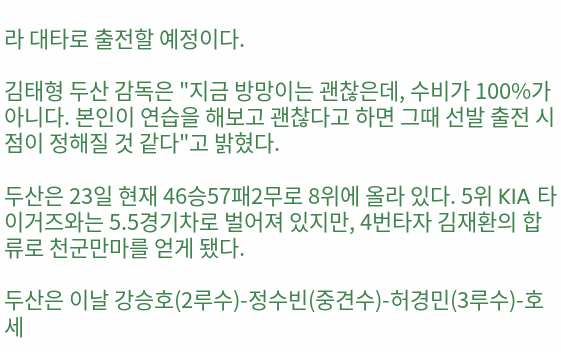라 대타로 출전할 예정이다.

김태형 두산 감독은 "지금 방망이는 괜찮은데, 수비가 100%가 아니다. 본인이 연습을 해보고 괜찮다고 하면 그때 선발 출전 시점이 정해질 것 같다"고 밝혔다.

두산은 23일 현재 46승57패2무로 8위에 올라 있다. 5위 KIA 타이거즈와는 5.5경기차로 벌어져 있지만, 4번타자 김재환의 합류로 천군만마를 얻게 됐다.

두산은 이날 강승호(2루수)-정수빈(중견수)-허경민(3루수)-호세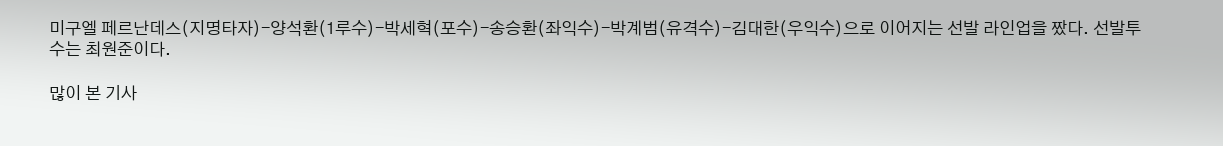미구엘 페르난데스(지명타자)-양석환(1루수)-박세혁(포수)-송승환(좌익수)-박계범(유격수)-김대한(우익수)으로 이어지는 선발 라인업을 짰다. 선발투수는 최원준이다.

많이 본 기사